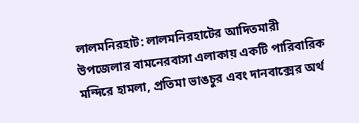লালমনিরহাট: লালমনিরহাটের আদিতমারী উপজেলার বামনেরবাসা এলাকায় একটি পারিবারিক মন্দিরে হামলা, প্রতিমা ভাঙচুর এবং দানবাক্সের অর্থ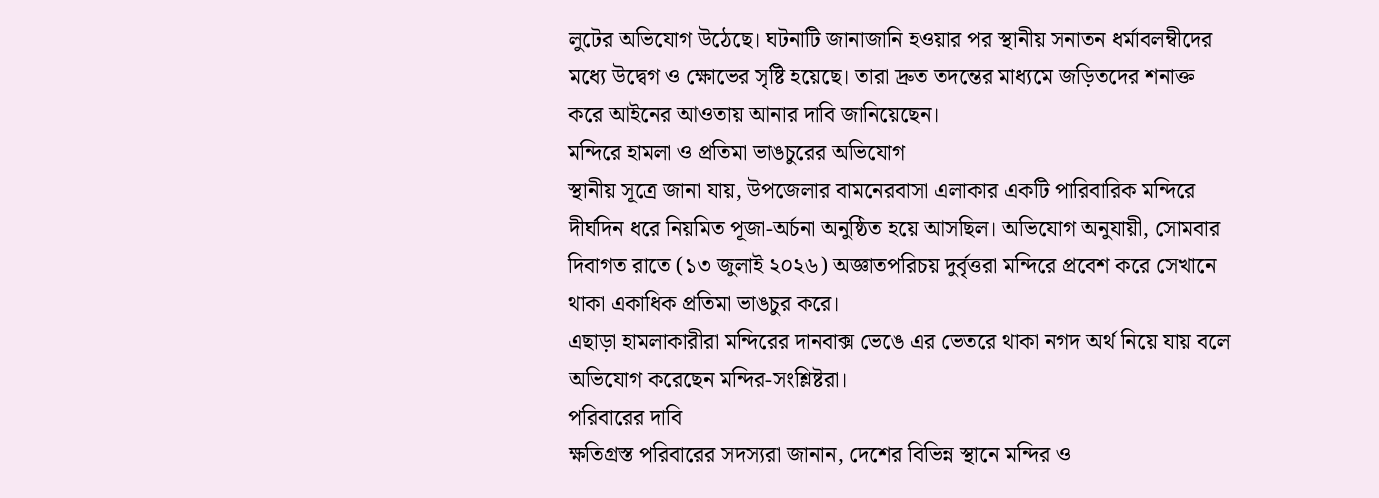লুটের অভিযোগ উঠেছে। ঘটনাটি জানাজানি হওয়ার পর স্থানীয় সনাতন ধর্মাবলম্বীদের মধ্যে উদ্বেগ ও ক্ষোভের সৃষ্টি হয়েছে। তারা দ্রুত তদন্তের মাধ্যমে জড়িতদের শনাক্ত করে আইনের আওতায় আনার দাবি জানিয়েছেন।
মন্দিরে হামলা ও প্রতিমা ভাঙচুরের অভিযোগ
স্থানীয় সূত্রে জানা যায়, উপজেলার বামনেরবাসা এলাকার একটি পারিবারিক মন্দিরে দীর্ঘদিন ধরে নিয়মিত পূজা-অর্চনা অনুষ্ঠিত হয়ে আসছিল। অভিযোগ অনুযায়ী, সোমবার দিবাগত রাতে (১৩ জুলাই ২০২৬) অজ্ঞাতপরিচয় দুর্বৃত্তরা মন্দিরে প্রবেশ করে সেখানে থাকা একাধিক প্রতিমা ভাঙচুর করে।
এছাড়া হামলাকারীরা মন্দিরের দানবাক্স ভেঙে এর ভেতরে থাকা নগদ অর্থ নিয়ে যায় বলে অভিযোগ করেছেন মন্দির-সংশ্লিষ্টরা।
পরিবারের দাবি
ক্ষতিগ্রস্ত পরিবারের সদস্যরা জানান, দেশের বিভিন্ন স্থানে মন্দির ও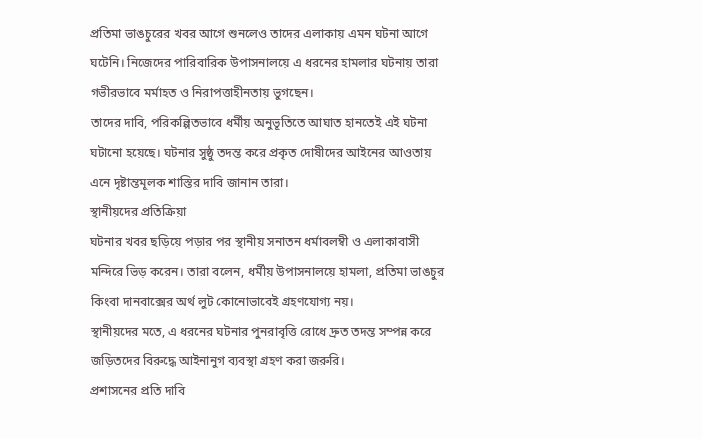প্রতিমা ভাঙচুরের খবর আগে শুনলেও তাদের এলাকায় এমন ঘটনা আগে ঘটেনি। নিজেদের পারিবারিক উপাসনালয়ে এ ধরনের হামলার ঘটনায় তারা গভীরভাবে মর্মাহত ও নিরাপত্তাহীনতায় ভুগছেন।
তাদের দাবি, পরিকল্পিতভাবে ধর্মীয় অনুভূতিতে আঘাত হানতেই এই ঘটনা ঘটানো হয়েছে। ঘটনার সুষ্ঠু তদন্ত করে প্রকৃত দোষীদের আইনের আওতায় এনে দৃষ্টান্তমূলক শাস্তির দাবি জানান তারা।
স্থানীয়দের প্রতিক্রিয়া
ঘটনার খবর ছড়িয়ে পড়ার পর স্থানীয় সনাতন ধর্মাবলম্বী ও এলাকাবাসী মন্দিরে ভিড় করেন। তারা বলেন, ধর্মীয় উপাসনালয়ে হামলা, প্রতিমা ভাঙচুর কিংবা দানবাক্সের অর্থ লুট কোনোভাবেই গ্রহণযোগ্য নয়।
স্থানীয়দের মতে, এ ধরনের ঘটনার পুনরাবৃত্তি রোধে দ্রুত তদন্ত সম্পন্ন করে জড়িতদের বিরুদ্ধে আইনানুগ ব্যবস্থা গ্রহণ করা জরুরি।
প্রশাসনের প্রতি দাবি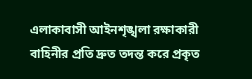এলাকাবাসী আইনশৃঙ্খলা রক্ষাকারী বাহিনীর প্রতি দ্রুত তদন্ত করে প্রকৃত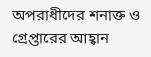অপরাধীদের শনাক্ত ও গ্রেপ্তারের আহ্বান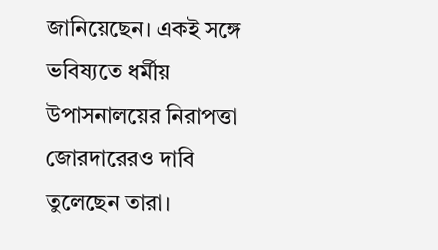জানিয়েছেন। একই সঙ্গে ভবিষ্যতে ধর্মীয় উপাসনালয়ের নিরাপত্তা জোরদারেরও দাবি তুলেছেন তারা।